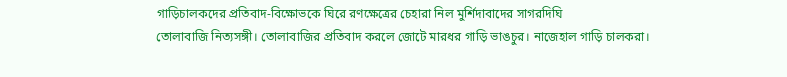গাড়িচালকদের প্রতিবাদ-বিক্ষোভকে ঘিরে রণক্ষেত্রের চেহারা নিল মুর্শিদাবাদের সাগরদিঘি
তোলাবাজি নিত্যসঙ্গী। তোলাবাজির প্রতিবাদ করলে জোটে মারধর গাড়ি ভাঙচুর। নাজেহাল গাড়ি চালকরা।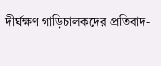দীর্ঘক্ষণ গাড়িচালকদের প্রতিবাদ-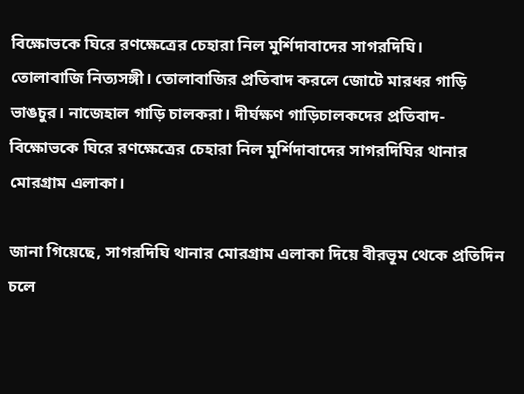বিক্ষোভকে ঘিরে রণক্ষেত্রের চেহারা নিল মুর্শিদাবাদের সাগরদিঘি।
তোলাবাজি নিত্যসঙ্গী। তোলাবাজির প্রতিবাদ করলে জোটে মারধর গাড়ি ভাঙচুর। নাজেহাল গাড়ি চালকরা। দীর্ঘক্ষণ গাড়িচালকদের প্রতিবাদ-বিক্ষোভকে ঘিরে রণক্ষেত্রের চেহারা নিল মুর্শিদাবাদের সাগরদিঘির থানার মোরগ্রাম এলাকা।

জানা গিয়েছে, সাগরদিঘি থানার মোরগ্রাম এলাকা দিয়ে বীরভূম থেকে প্রতিদিন চলে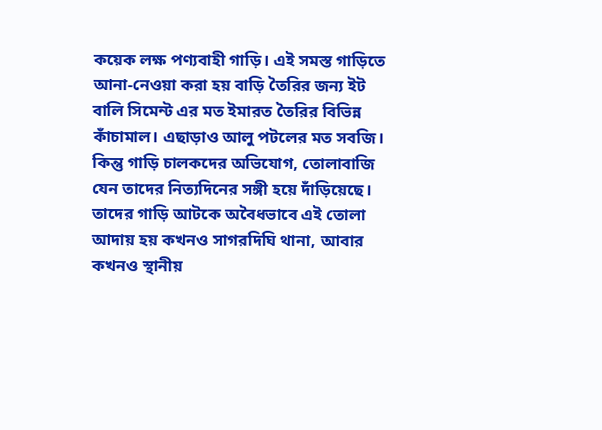কয়েক লক্ষ পণ্যবাহী গাড়ি। এই সমস্ত গাড়িতে আনা-নেওয়া করা হয় বাড়ি তৈরির জন্য ইট বালি সিমেন্ট এর মত ইমারত তৈরির বিভিন্ন কাঁচামাল। এছাড়াও আলু পটলের মত সবজি।
কিন্তু গাড়ি চালকদের অভিযোগ, তোলাবাজি যেন তাদের নিত্যদিনের সঙ্গী হয়ে দাঁড়িয়েছে। তাদের গাড়ি আটকে অবৈধভাবে এই তোলা আদায় হয় কখনও সাগরদিঘি থানা, আবার কখনও স্থানীয়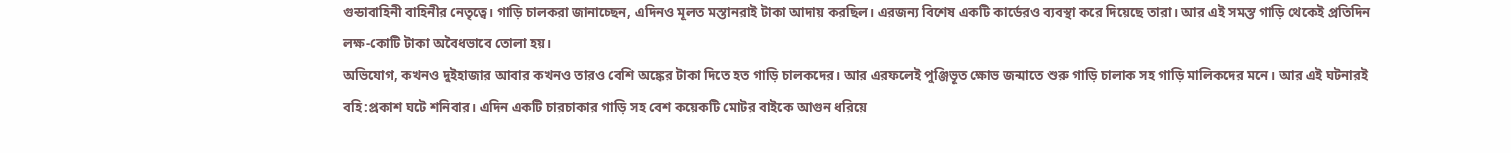গুন্ডাবাহিনী বাহিনীর নেতৃত্বে। গাড়ি চালকরা জানাচ্ছেন, এদিনও মূলত মস্তানরাই টাকা আদায় করছিল। এরজন্য বিশেষ একটি কার্ডেরও ব্যবস্থা করে দিয়েছে তারা। আর এই সমস্ত গাড়ি থেকেই প্রতিদিন লক্ষ-কোটি টাকা অবৈধভাবে তোলা হয়।
অভিযোগ, কখনও দুইহাজার আবার কখনও তারও বেশি অঙ্কের টাকা দিতে হত গাড়ি চালকদের। আর এরফলেই পুঞ্জিভূত ক্ষোভ জন্মাতে শুরু গাড়ি চালাক সহ গাড়ি মালিকদের মনে। আর এই ঘটনারই বহি:প্রকাশ ঘটে শনিবার। এদিন একটি চারচাকার গাড়ি সহ বেশ কয়েকটি মোটর বাইকে আগুন ধরিয়ে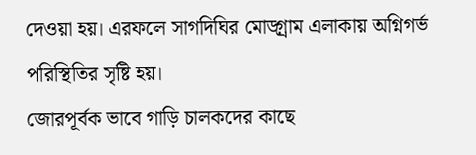দেওয়া হয়। এরফলে সাগদিঘির মোড়্গ্রাম এলাকায় অগ্নিগর্ভ পরিস্থিতির সৃষ্টি হয়।
জোরপূর্বক ভাবে গাড়ি চালকদের কাছে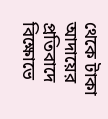থেকে টাকা আদায়ের প্রতিবাদে বিক্ষোভে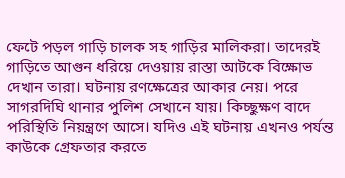ফেটে পড়ল গাড়ি চালক সহ গাড়ির মালিকরা। তাদেরই গাড়িতে আগুন ধরিয়ে দেওয়ায় রাস্তা আটকে বিক্ষোভ দেখান তারা। ঘটনায় রণক্ষেত্রের আকার নেয়। পরে সাগরদিঘি থানার পুলিশ সেখানে যায়। কিচ্ছুক্ষণ বাদে পরিস্থিতি নিয়ন্ত্রণে আসে। যদিও এই ঘটনায় এখনও পর্যন্ত কাউকে গ্রেফতার করতে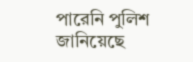পারেনি পুলিশ জানিয়েছে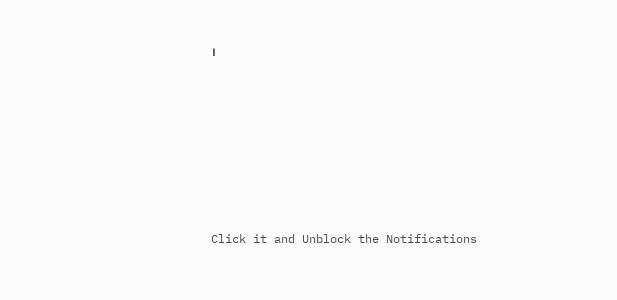।












Click it and Unblock the Notifications